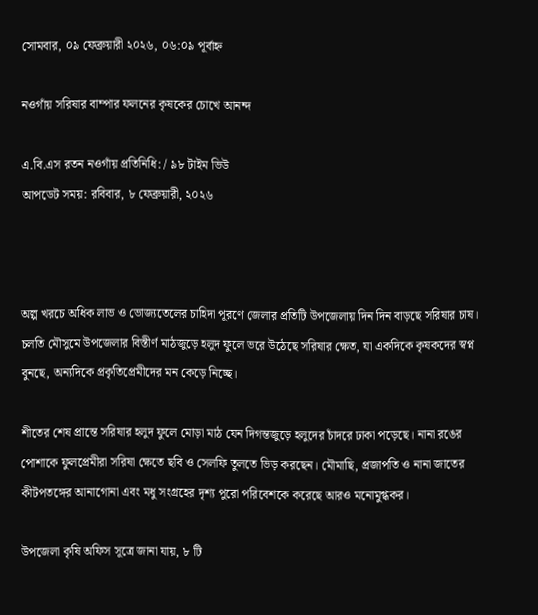সোমবার, ০৯ ফেব্রুয়ারী ২০২৬, ০৬:০৯ পূর্বাহ্ন

নওগাঁয় সরিষার বাম্পার ফলনের কৃষকের চোখে আনন্দ

এ.বি.এস রতন নওগাঁয় প্রতিনিধি: / ৯৮ টাইম ভিউ
আপডেট সময়: রবিবার, ৮ ফেব্রুয়ারী, ২০২৬



অল্প খরচে অধিক লাভ ও ভোজ্যতেলের চাহিদা পূরণে জেলার প্রতিটি উপজেলায় দিন দিন বাড়ছে সরিষার চাষ। চলতি মৌসুমে উপজেলার বিস্তীর্ণ মাঠজুড়ে হলুদ ফুলে ভরে উঠেছে সরিষার ক্ষেত, যা একদিকে কৃষকদের স্বপ্ন বুনছে, অন্যদিকে প্রকৃতিপ্রেমীদের মন কেড়ে নিচ্ছে।

শীতের শেষ প্রান্তে সরিষার হলুদ ফুলে মোড়া মাঠ যেন দিগন্তজুড়ে হলুদের চাঁদরে ঢাকা পড়েছে। নানা রঙের পোশাকে ফুলপ্রেমীরা সরিষা ক্ষেতে ছবি ও সেলফি তুলতে ভিড় করছেন। মৌমাছি, প্রজাপতি ও নানা জাতের কীটপতঙ্গের আনাগোনা এবং মধু সংগ্রহের দৃশ্য পুরো পরিবেশকে করেছে আরও মনোমুগ্ধকর।

উপজেলা কৃষি অফিস সূত্রে জানা যায়, ৮ টি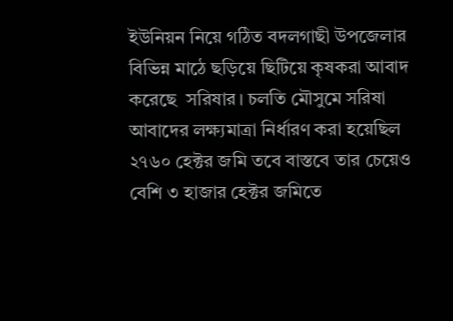ইউনিয়ন নিয়ে গঠিত বদলগাছী উপজেলার বিভিন্ন মাঠে ছড়িয়ে ছিটিয়ে কৃষকরা আবাদ করেছে  সরিষার। চলতি মৌসুমে সরিষা আবাদের লক্ষ্যমাত্রা নির্ধারণ করা হয়েছিল ২৭৬০ হেক্টর জমি তবে বাস্তবে তার চেয়েও বেশি ৩ হাজার হেক্টর জমিতে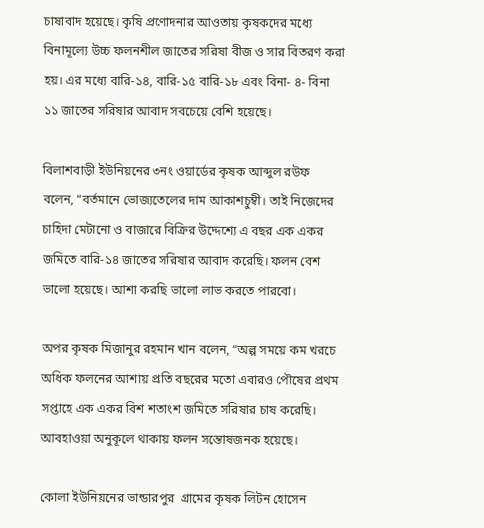চাষাবাদ হয়েছে। কৃষি প্রণোদনার আওতায় কৃষকদের মধ্যে বিনামূল্যে উচ্চ ফলনশীল জাতের সরিষা বীজ ও সার বিতরণ করা হয়। এর মধ্যে বারি-১৪, বারি-১৫ বারি-১৮ এবং বিনা- ৪- বিনা ১১ জাতের সরিষার আবাদ সবচেয়ে বেশি হয়েছে।

বিলাশবাড়ী ইউনিয়নের ৩নং ওয়ার্ডের কৃষক আব্দুল রউফ  বলেন, “বর্তমানে ভোজ্যতেলের দাম আকাশচুম্বী। তাই নিজেদের চাহিদা মেটানো ও বাজারে বিক্রির উদ্দেশ্যে এ বছর এক একর জমিতে বারি-১৪ জাতের সরিষার আবাদ করেছি। ফলন বেশ ভালো হয়েছে। আশা করছি ভালো লাভ করতে পারবো।

অপর কৃষক মিজানুর রহমান খান বলেন, “অল্প সময়ে কম খরচে অধিক ফলনের আশায় প্রতি বছরের মতো এবারও পৌষের প্রথম সপ্তাহে এক একর বিশ শতাংশ জমিতে সরিষার চাষ করেছি। আবহাওয়া অনুকূলে থাকায় ফলন সন্তোষজনক হয়েছে।

কোলা ইউনিয়নের ভান্ডারপুর  গ্রামের কৃষক লিটন হোসেন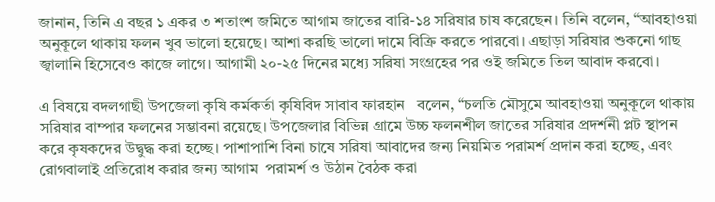জানান, তিনি এ বছর ১ একর ৩ শতাংশ জমিতে আগাম জাতের বারি-১৪ সরিষার চাষ করেছেন। তিনি বলেন, “আবহাওয়া অনুকূলে থাকায় ফলন খুব ভালো হয়েছে। আশা করছি ভালো দামে বিক্রি করতে পারবো। এছাড়া সরিষার শুকনো গাছ জ্বালানি হিসেবেও কাজে লাগে। আগামী ২০-২৫ দিনের মধ্যে সরিষা সংগ্রহের পর ওই জমিতে তিল আবাদ করবো।

এ বিষয়ে বদলগাছী উপজেলা কৃষি কর্মকর্তা কৃষিবিদ সাবাব ফারহান   বলেন, “চলতি মৌসুমে আবহাওয়া অনুকূলে থাকায় সরিষার বাম্পার ফলনের সম্ভাবনা রয়েছে। উপজেলার বিভিন্ন গ্রামে উচ্চ ফলনশীল জাতের সরিষার প্রদর্শনী প্লট স্থাপন করে কৃষকদের উদ্বুদ্ধ করা হচ্ছে। পাশাপাশি বিনা চাষে সরিষা আবাদের জন্য নিয়মিত পরামর্শ প্রদান করা হচ্ছে, এবং রোগবালাই প্রতিরোধ করার জন্য আগাম  পরামর্শ ও উঠান বৈঠক করা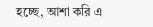হচ্ছে, আশা করি এ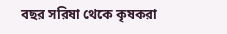বছর সরিষা থেকে কৃষকরা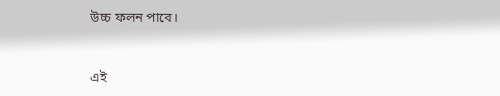উচ্চ ফলন পাবে।


এই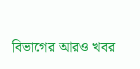বিভাগের আরও খবর